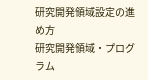研究開発領域設定の進め方
研究開発領域・プログラム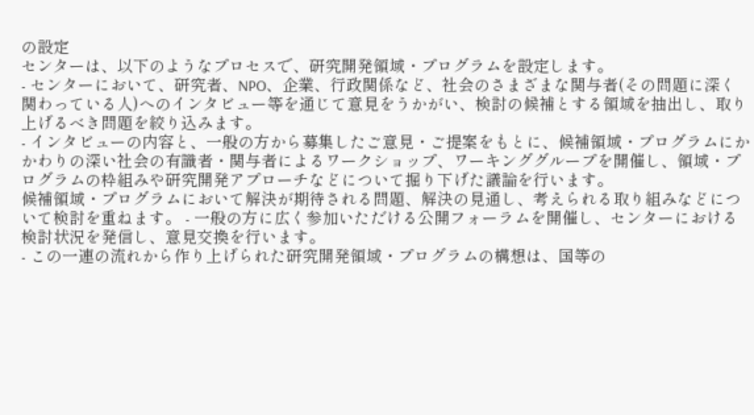の設定
センターは、以下のようなプロセスで、研究開発領域・プログラムを設定します。
- センターにおいて、研究者、NPO、企業、行政関係など、社会のさまざまな関与者(その問題に深く関わっている人)へのインタビュー等を通じて意見をうかがい、検討の候補とする領域を抽出し、取り上げるべき問題を絞り込みます。
- インタビューの内容と、一般の方から募集したご意見・ご提案をもとに、候補領域・プログラムにかかわりの深い社会の有識者・関与者によるワークショップ、ワーキンググループを開催し、領域・プログラムの枠組みや研究開発アプローチなどについて掘り下げた議論を行います。
候補領域・プログラムにおいて解決が期待される問題、解決の見通し、考えられる取り組みなどについて検討を重ねます。 - 一般の方に広く参加いただける公開フォーラムを開催し、センターにおける検討状況を発信し、意見交換を行います。
- この一連の流れから作り上げられた研究開発領域・プログラムの構想は、国等の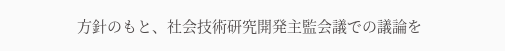方針のもと、社会技術研究開発主監会議での議論を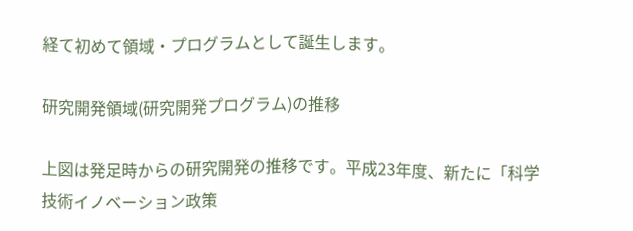経て初めて領域・プログラムとして誕生します。

研究開発領域(研究開発プログラム)の推移

上図は発足時からの研究開発の推移です。平成23年度、新たに「科学技術イノベーション政策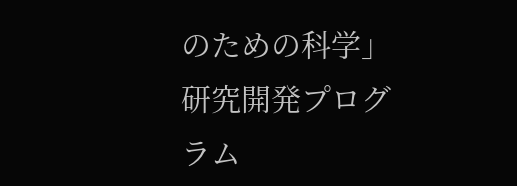のための科学」研究開発プログラム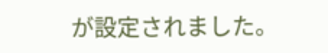が設定されました。